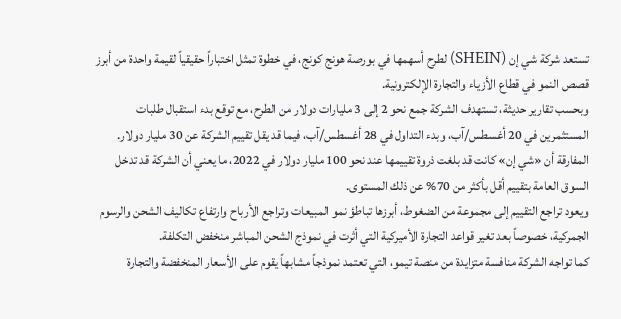تستعد شركة شي إن (SHEIN) لطرح أسهمها في بورصة هونج كونج، في خطوة تمثل اختباراً حقيقياً لقيمة واحدة من أبرز قصص النمو في قطاع الأزياء والتجارة الإلكترونية.
وبحسب تقارير حديثة، تستهدف الشركة جمع نحو 2 إلى 3 مليارات دولار من الطرح، مع توقع بدء استقبال طلبات المستثمرين في 20 أغسطس/آب، وبدء التداول في 28 أغسطس/آب، فيما قد يقل تقييم الشركة عن 30 مليار دولار.
المفارقة أن «شي إن» كانت قد بلغت ذروة تقييمها عند نحو 100 مليار دولار في 2022، ما يعني أن الشركة قد تدخل السوق العامة بتقييم أقل بأكثر من 70% عن ذلك المستوى.
ويعود تراجع التقييم إلى مجموعة من الضغوط، أبرزها تباطؤ نمو المبيعات وتراجع الأرباح وارتفاع تكاليف الشحن والرسوم الجمركية، خصوصاً بعد تغير قواعد التجارة الأميركية التي أثرت في نموذج الشحن المباشر منخفض التكلفة.
كما تواجه الشركة منافسة متزايدة من منصة تيمو، التي تعتمد نموذجاً مشابهاً يقوم على الأسعار المنخفضة والتجارة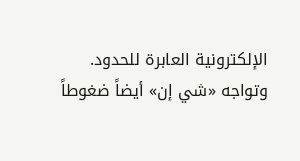الإلكترونية العابرة للحدود.
وتواجه «شي إن» أيضاً ضغوطاً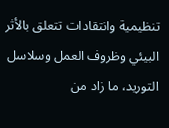تنظيمية وانتقادات تتعلق بالأثر البيئي وظروف العمل وسلاسل التوريد، ما زاد من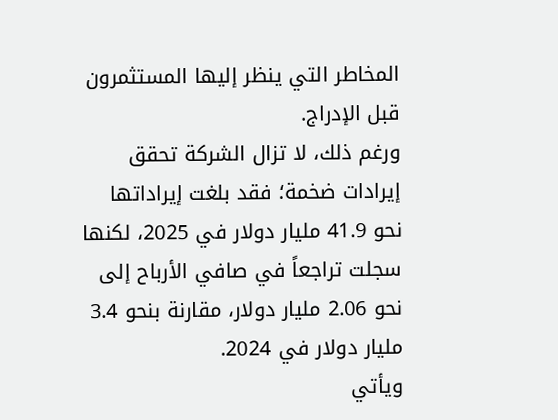المخاطر التي ينظر إليها المستثمرون قبل الإدراج.
ورغم ذلك، لا تزال الشركة تحقق إيرادات ضخمة؛ فقد بلغت إيراداتها نحو 41.9 مليار دولار في 2025، لكنها سجلت تراجعاً في صافي الأرباح إلى نحو 2.06 مليار دولار، مقارنة بنحو 3.4 مليار دولار في 2024.
ويأتي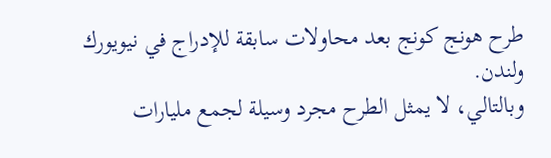طرح هونج كونج بعد محاولات سابقة للإدراج في نيويورك ولندن.
وبالتالي، لا يمثل الطرح مجرد وسيلة لجمع مليارات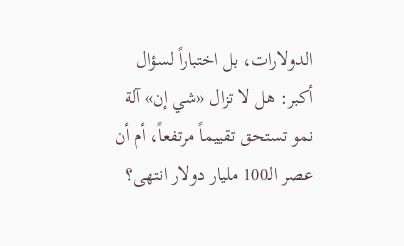الدولارات، بل اختباراً لسؤال أكبر: هل لا تزال «شي إن» آلة نمو تستحق تقييماً مرتفعاً، أم أن عصر الـ100 مليار دولار انتهى؟